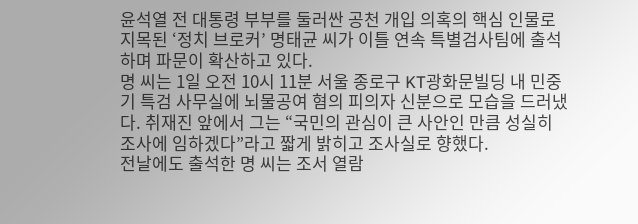윤석열 전 대통령 부부를 둘러싼 공천 개입 의혹의 핵심 인물로 지목된 ‘정치 브로커’ 명태균 씨가 이틀 연속 특별검사팀에 출석하며 파문이 확산하고 있다.
명 씨는 1일 오전 10시 11분 서울 종로구 KT광화문빌딩 내 민중기 특검 사무실에 뇌물공여 혐의 피의자 신분으로 모습을 드러냈다. 취재진 앞에서 그는 “국민의 관심이 큰 사안인 만큼 성실히 조사에 임하겠다”라고 짧게 밝히고 조사실로 향했다.
전날에도 출석한 명 씨는 조서 열람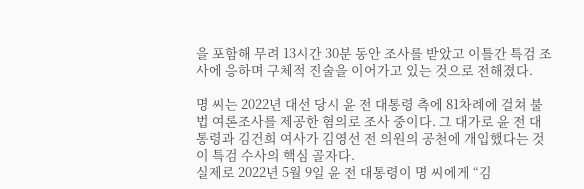을 포함해 무려 13시간 30분 동안 조사를 받았고 이틀간 특검 조사에 응하며 구체적 진술을 이어가고 있는 것으로 전해졌다.

명 씨는 2022년 대선 당시 윤 전 대통령 측에 81차례에 걸쳐 불법 여론조사를 제공한 혐의로 조사 중이다. 그 대가로 윤 전 대통령과 김건희 여사가 김영선 전 의원의 공천에 개입했다는 것이 특검 수사의 핵심 골자다.
실제로 2022년 5월 9일 윤 전 대통령이 명 씨에게 “김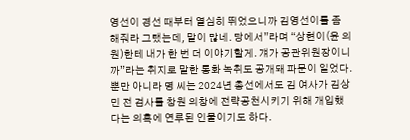영선이 경선 때부터 열심히 뛰었으니까 김영선이를 좀 해줘라 그랬는데, 말이 많네. 당에서”라며 “상현이(윤 의원)한테 내가 한 번 더 이야기할게. 걔가 공관위원장이니까”라는 취지로 말한 통화 녹취도 공개돼 파문이 일었다. 뿐만 아니라 명 씨는 2024년 총선에서도 김 여사가 김상민 전 검사를 창원 의창에 전략공천시키기 위해 개입했다는 의혹에 연루된 인물이기도 하다.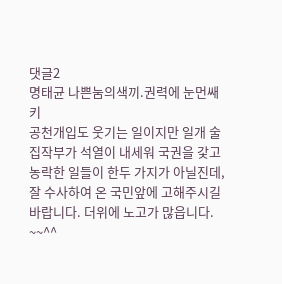댓글2
명태균 나쁜눔의색끼.권력에 눈먼쌔키
공천개입도 웃기는 일이지만 일개 술집작부가 석열이 내세워 국권을 갗고 농락한 일들이 한두 가지가 아닐진데, 잘 수사하여 온 국민앞에 고해주시길 바랍니다. 더위에 노고가 많읍니다. ~~^^